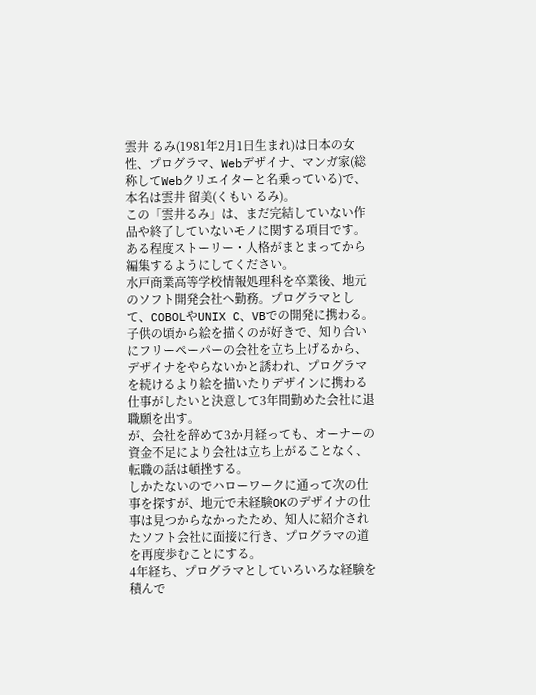雲井 るみ(1981年2月1日生まれ)は日本の女性、プログラマ、Webデザイナ、マンガ家(総称してWebクリエイターと名乗っている)で、本名は雲井 留美(くもい るみ)。
この「雲井るみ」は、まだ完結していない作品や終了していないモノに関する項目です。ある程度ストーリー・人格がまとまってから編集するようにしてください。
水戸商業高等学校情報処理科を卒業後、地元のソフト開発会社へ勤務。プログラマとして、COBOLやUNIX C、VBでの開発に携わる。
子供の頃から絵を描くのが好きで、知り合いにフリーペーパーの会社を立ち上げるから、デザイナをやらないかと誘われ、プログラマを続けるより絵を描いたりデザインに携わる仕事がしたいと決意して3年間勤めた会社に退職願を出す。
が、会社を辞めて3か月経っても、オーナーの資金不足により会社は立ち上がることなく、転職の話は頓挫する。
しかたないのでハローワークに通って次の仕事を探すが、地元で未経験OKのデザイナの仕事は見つからなかったため、知人に紹介されたソフト会社に面接に行き、プログラマの道を再度歩むことにする。
4年経ち、プログラマとしていろいろな経験を積んで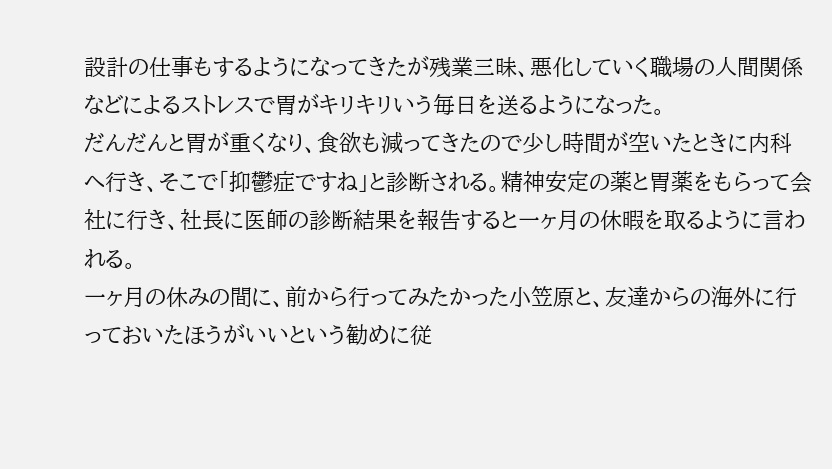設計の仕事もするようになってきたが残業三昧、悪化していく職場の人間関係などによるストレスで胃がキリキリいう毎日を送るようになった。
だんだんと胃が重くなり、食欲も減ってきたので少し時間が空いたときに内科へ行き、そこで「抑鬱症ですね」と診断される。精神安定の薬と胃薬をもらって会社に行き、社長に医師の診断結果を報告すると一ヶ月の休暇を取るように言われる。
一ヶ月の休みの間に、前から行ってみたかった小笠原と、友達からの海外に行っておいたほうがいいという勧めに従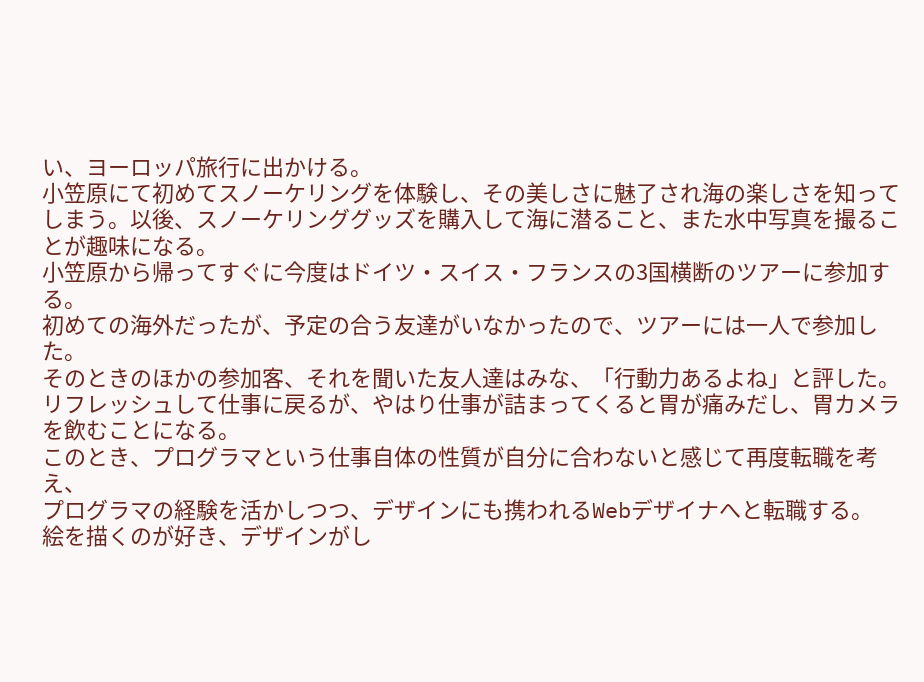い、ヨーロッパ旅行に出かける。
小笠原にて初めてスノーケリングを体験し、その美しさに魅了され海の楽しさを知ってしまう。以後、スノーケリンググッズを購入して海に潜ること、また水中写真を撮ることが趣味になる。
小笠原から帰ってすぐに今度はドイツ・スイス・フランスの3国横断のツアーに参加する。
初めての海外だったが、予定の合う友達がいなかったので、ツアーには一人で参加した。
そのときのほかの参加客、それを聞いた友人達はみな、「行動力あるよね」と評した。
リフレッシュして仕事に戻るが、やはり仕事が詰まってくると胃が痛みだし、胃カメラを飲むことになる。
このとき、プログラマという仕事自体の性質が自分に合わないと感じて再度転職を考え、
プログラマの経験を活かしつつ、デザインにも携われるWebデザイナへと転職する。
絵を描くのが好き、デザインがし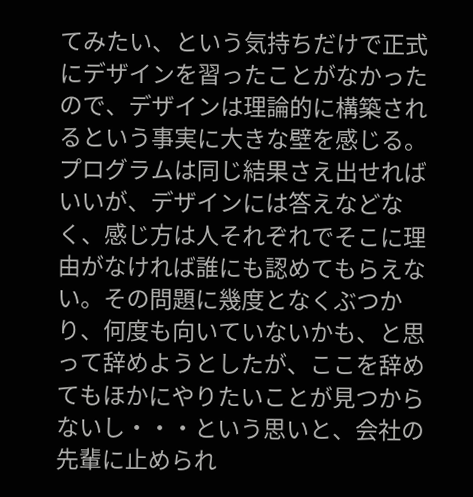てみたい、という気持ちだけで正式にデザインを習ったことがなかったので、デザインは理論的に構築されるという事実に大きな壁を感じる。
プログラムは同じ結果さえ出せればいいが、デザインには答えなどなく、感じ方は人それぞれでそこに理由がなければ誰にも認めてもらえない。その問題に幾度となくぶつかり、何度も向いていないかも、と思って辞めようとしたが、ここを辞めてもほかにやりたいことが見つからないし・・・という思いと、会社の先輩に止められ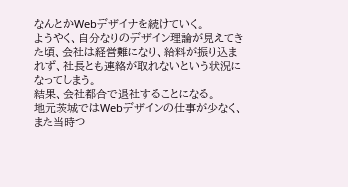なんとかWebデザイナを続けていく。
ようやく、自分なりのデザイン理論が見えてきた頃、会社は経営難になり、給料が振り込まれず、社長とも連絡が取れないという状況になってしまう。
結果、会社都合で退社することになる。
地元茨城ではWebデザインの仕事が少なく、また当時つ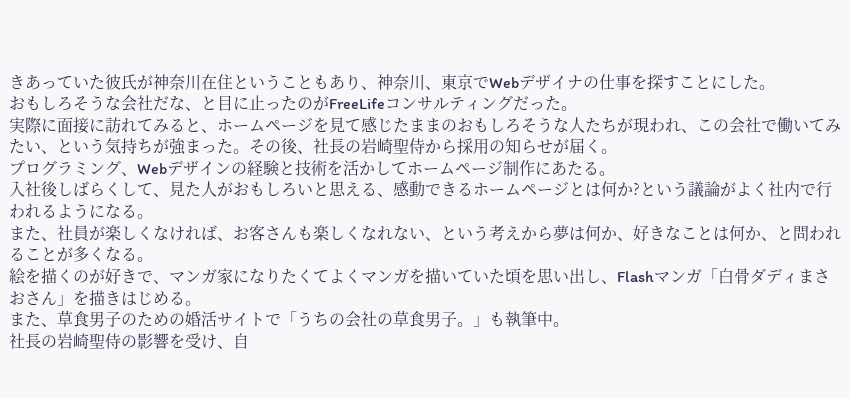きあっていた彼氏が神奈川在住ということもあり、神奈川、東京でWebデザイナの仕事を探すことにした。
おもしろそうな会社だな、と目に止ったのがFreeLifeコンサルティングだった。
実際に面接に訪れてみると、ホームページを見て感じたままのおもしろそうな人たちが現われ、この会社で働いてみたい、という気持ちが強まった。その後、社長の岩崎聖侍から採用の知らせが届く。
プログラミング、Webデザインの経験と技術を活かしてホームページ制作にあたる。
入社後しばらくして、見た人がおもしろいと思える、感動できるホームページとは何か?という議論がよく社内で行われるようになる。
また、社員が楽しくなければ、お客さんも楽しくなれない、という考えから夢は何か、好きなことは何か、と問われることが多くなる。
絵を描くのが好きで、マンガ家になりたくてよくマンガを描いていた頃を思い出し、Flashマンガ「白骨ダディまさおさん」を描きはじめる。
また、草食男子のための婚活サイトで「うちの会社の草食男子。」も執筆中。
社長の岩崎聖侍の影響を受け、自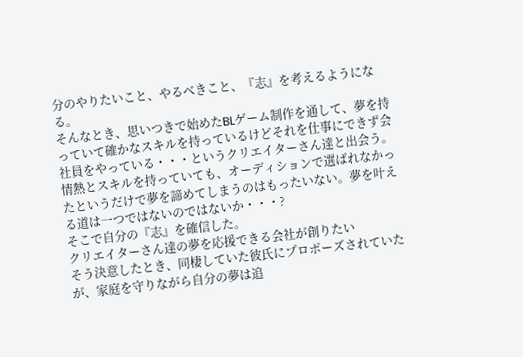分のやりたいこと、やるべきこと、『志』を考えるようになる。
そんなとき、思いつきで始めたBLゲーム制作を通して、夢を持っていて確かなスキルを持っているけどそれを仕事にできず会社員をやっている・・・というクリエイターさん達と出会う。
情熱とスキルを持っていても、オーディションで選ばれなかったというだけで夢を諦めてしまうのはもったいない。夢を叶える道は一つではないのではないか・・・?
そこで自分の『志』を確信した。
クリエイターさん達の夢を応援できる会社が創りたい
そう決意したとき、同棲していた彼氏にプロポーズされていたが、家庭を守りながら自分の夢は追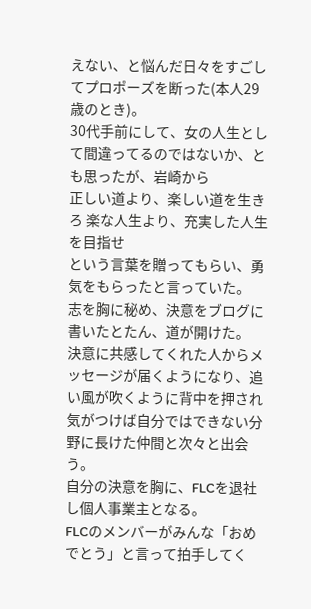えない、と悩んだ日々をすごしてプロポーズを断った(本人29歳のとき)。
30代手前にして、女の人生として間違ってるのではないか、とも思ったが、岩崎から
正しい道より、楽しい道を生きろ 楽な人生より、充実した人生を目指せ
という言葉を贈ってもらい、勇気をもらったと言っていた。
志を胸に秘め、決意をブログに書いたとたん、道が開けた。
決意に共感してくれた人からメッセージが届くようになり、追い風が吹くように背中を押され気がつけば自分ではできない分野に長けた仲間と次々と出会う。
自分の決意を胸に、FLCを退社し個人事業主となる。
FLCのメンバーがみんな「おめでとう」と言って拍手してく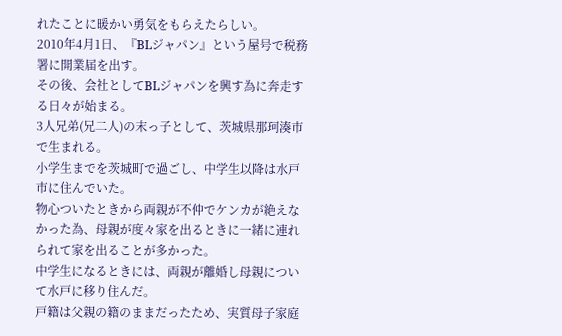れたことに暖かい勇気をもらえたらしい。
2010年4月1日、『BLジャパン』という屋号で税務署に開業届を出す。
その後、会社としてBLジャパンを興す為に奔走する日々が始まる。
3人兄弟(兄二人)の末っ子として、茨城県那珂湊市で生まれる。
小学生までを茨城町で過ごし、中学生以降は水戸市に住んでいた。
物心ついたときから両親が不仲でケンカが絶えなかった為、母親が度々家を出るときに一緒に連れられて家を出ることが多かった。
中学生になるときには、両親が離婚し母親について水戸に移り住んだ。
戸籍は父親の籍のままだったため、実質母子家庭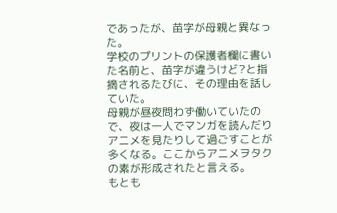であったが、苗字が母親と異なった。
学校のプリントの保護者欄に書いた名前と、苗字が違うけど?と指摘されるたびに、その理由を話していた。
母親が昼夜問わず働いていたので、夜は一人でマンガを読んだりアニメを見たりして過ごすことが多くなる。ここからアニメヲタクの素が形成されたと言える。
もとも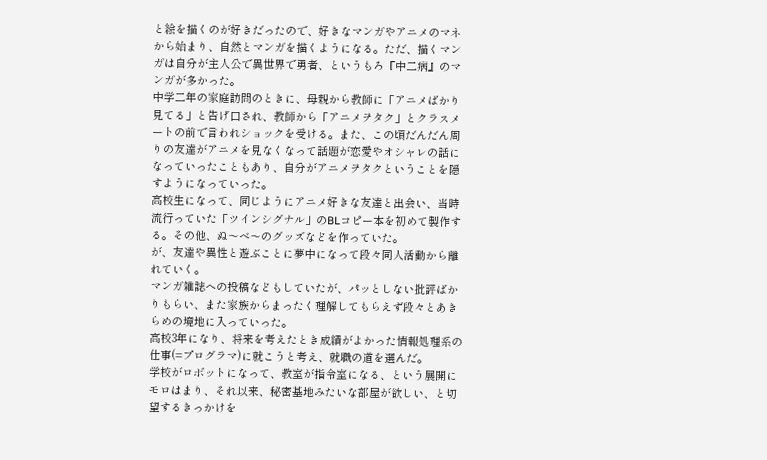と絵を描くのが好きだったので、好きなマンガやアニメのマネから始まり、自然とマンガを描くようになる。ただ、描くマンガは自分が主人公で異世界で勇者、というもろ『中二病』のマンガが多かった。
中学二年の家庭訪問のときに、母親から教師に「アニメばかり見てる」と告げ口され、教師から「アニメヲタク」とクラスメートの前で言われショックを受ける。また、この頃だんだん周りの友達がアニメを見なくなって話題が恋愛やオシャレの話になっていったこともあり、自分がアニメヲタクということを隠すようになっていった。
高校生になって、同じようにアニメ好きな友達と出会い、当時流行っていた「ツインシグナル」のBLコピー本を初めて製作する。その他、ぬ〜べ〜のグッズなどを作っていた。
が、友達や異性と遊ぶことに夢中になって段々同人活動から離れていく。
マンガ雑誌への投稿などもしていたが、パッとしない批評ばかりもらい、また家族からまったく理解してもらえず段々とあきらめの境地に入っていった。
高校3年になり、将来を考えたとき成績がよかった情報処理系の仕事(=プログラマ)に就こうと考え、就職の道を選んだ。
学校がロボットになって、教室が指令室になる、という展開にモロはまり、それ以来、秘密基地みたいな部屋が欲しい、と切望するきっかけを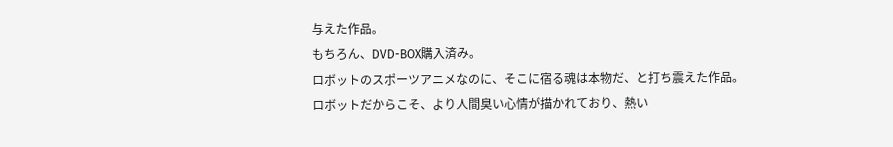与えた作品。
もちろん、DVD-BOX購入済み。
ロボットのスポーツアニメなのに、そこに宿る魂は本物だ、と打ち震えた作品。
ロボットだからこそ、より人間臭い心情が描かれており、熱い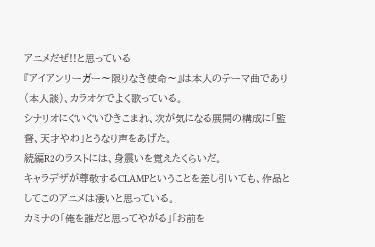アニメだぜ!!と思っている
『アイアンリーガー〜限りなき使命〜』は本人のテーマ曲であり(本人談)、カラオケでよく歌っている。
シナリオにぐいぐいひきこまれ、次が気になる展開の構成に「監督、天才やわ」とうなり声をあげた。
続編R2のラストには、身震いを覚えたくらいだ。
キャラデザが尊敬するCLAMPということを差し引いても、作品としてこのアニメは凄いと思っている。
カミナの「俺を誰だと思ってやがる」「お前を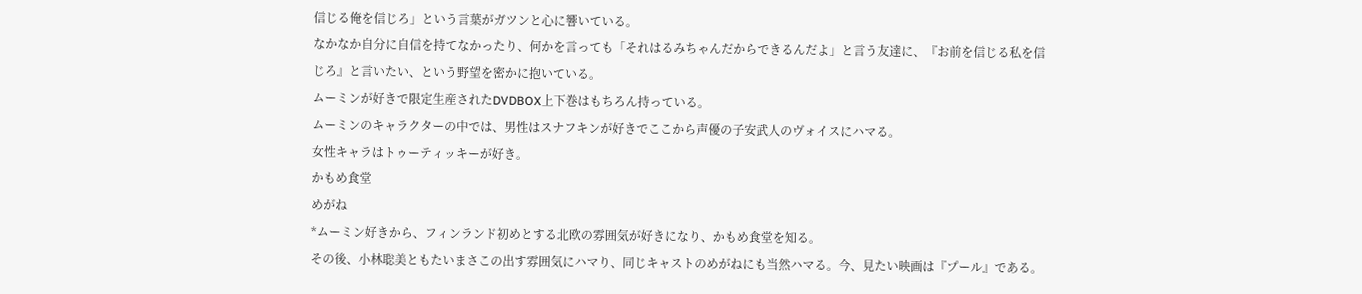信じる俺を信じろ」という言葉がガツンと心に響いている。
なかなか自分に自信を持てなかったり、何かを言っても「それはるみちゃんだからできるんだよ」と言う友達に、『お前を信じる私を信じろ』と言いたい、という野望を密かに抱いている。
ムーミンが好きで限定生産されたDVDBOX上下巻はもちろん持っている。
ムーミンのキャラクターの中では、男性はスナフキンが好きでここから声優の子安武人のヴォイスにハマる。
女性キャラはトゥーティッキーが好き。
かもめ食堂
めがね
*ムーミン好きから、フィンランド初めとする北欧の雰囲気が好きになり、かもめ食堂を知る。
その後、小林聡美ともたいまさこの出す雰囲気にハマり、同じキャストのめがねにも当然ハマる。今、見たい映画は『プール』である。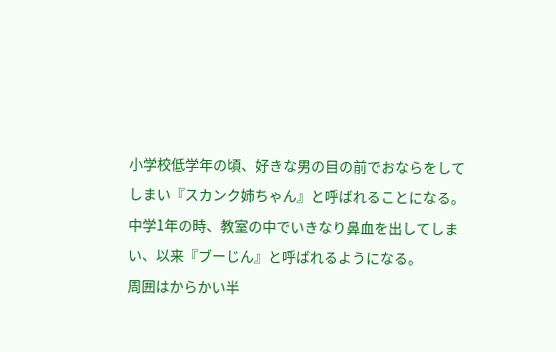小学校低学年の頃、好きな男の目の前でおならをしてしまい『スカンク姉ちゃん』と呼ばれることになる。
中学1年の時、教室の中でいきなり鼻血を出してしまい、以来『ブーじん』と呼ばれるようになる。
周囲はからかい半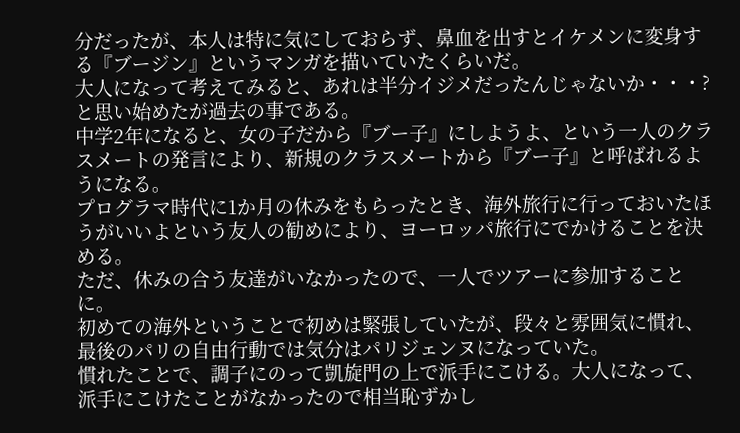分だったが、本人は特に気にしておらず、鼻血を出すとイケメンに変身する『ブージン』というマンガを描いていたくらいだ。
大人になって考えてみると、あれは半分イジメだったんじゃないか・・・?と思い始めたが過去の事である。
中学2年になると、女の子だから『ブー子』にしようよ、という一人のクラスメートの発言により、新規のクラスメートから『ブー子』と呼ばれるようになる。
プログラマ時代に1か月の休みをもらったとき、海外旅行に行っておいたほうがいいよという友人の勧めにより、ヨーロッパ旅行にでかけることを決める。
ただ、休みの合う友達がいなかったので、一人でツアーに参加することに。
初めての海外ということで初めは緊張していたが、段々と雰囲気に慣れ、最後のパリの自由行動では気分はパリジェンヌになっていた。
慣れたことで、調子にのって凱旋門の上で派手にこける。大人になって、派手にこけたことがなかったので相当恥ずかし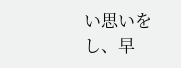い思いをし、早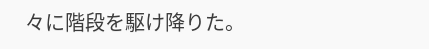々に階段を駆け降りた。